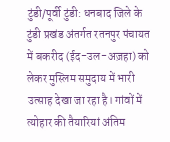टुंडी/पूर्वी टुंडी: धनबाद जिले के टुंडी प्रखंड अंतर्गत रतनपुर पंचायत में बकरीद (ईद-उल-अज़हा) को लेकर मुस्लिम समुदाय में भारी उत्साह देखा जा रहा है। गांवों में त्योहार की तैयारियां अंतिम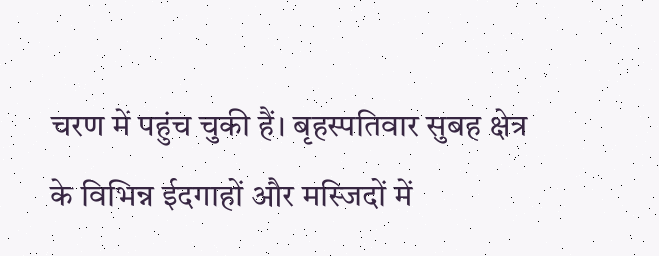चरण में पहुंच चुकी हैं। बृहस्पतिवार सुबह क्षेत्र के विभिन्न ईदगाहों और मस्जिदों में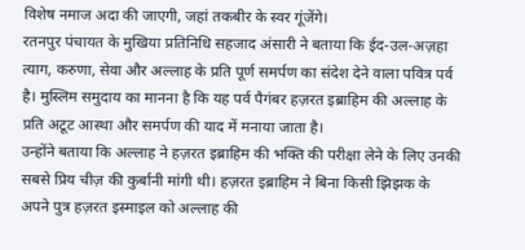विशेष नमाज अदा की जाएगी, जहां तकबीर के स्वर गूंजेंगे।
रतनपुर पंचायत के मुखिया प्रतिनिधि सहजाद अंसारी ने बताया कि ईद-उल-अज़हा त्याग, करुणा, सेवा और अल्लाह के प्रति पूर्ण समर्पण का संदेश देने वाला पवित्र पर्व है। मुस्लिम समुदाय का मानना है कि यह पर्व पैगंबर हज़रत इब्राहिम की अल्लाह के प्रति अटूट आस्था और समर्पण की याद में मनाया जाता है।
उन्होंने बताया कि अल्लाह ने हज़रत इब्राहिम की भक्ति की परीक्षा लेने के लिए उनकी सबसे प्रिय चीज़ की कुर्बानी मांगी थी। हज़रत इब्राहिम ने बिना किसी झिझक के अपने पुत्र हज़रत इस्माइल को अल्लाह की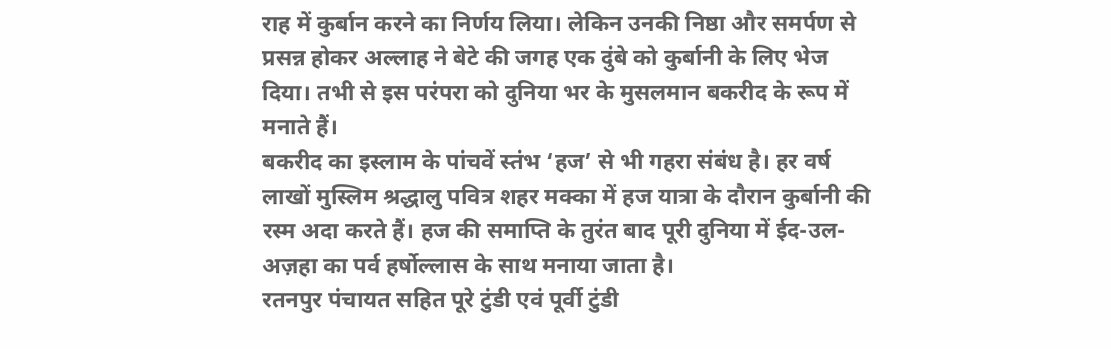राह में कुर्बान करने का निर्णय लिया। लेकिन उनकी निष्ठा और समर्पण से प्रसन्न होकर अल्लाह ने बेटे की जगह एक दुंबे को कुर्बानी के लिए भेज दिया। तभी से इस परंपरा को दुनिया भर के मुसलमान बकरीद के रूप में मनाते हैं।
बकरीद का इस्लाम के पांचवें स्तंभ ‘हज’ से भी गहरा संबंध है। हर वर्ष लाखों मुस्लिम श्रद्धालु पवित्र शहर मक्का में हज यात्रा के दौरान कुर्बानी की रस्म अदा करते हैं। हज की समाप्ति के तुरंत बाद पूरी दुनिया में ईद-उल-अज़हा का पर्व हर्षोल्लास के साथ मनाया जाता है।
रतनपुर पंचायत सहित पूरे टुंडी एवं पूर्वी टुंडी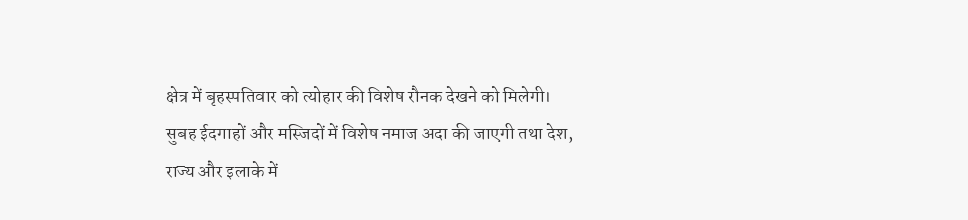क्षेत्र में बृहस्पतिवार को त्योहार की विशेष रौनक देखने को मिलेगी। सुबह ईदगाहों और मस्जिदों में विशेष नमाज अदा की जाएगी तथा देश, राज्य और इलाके में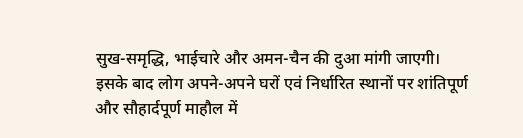सुख-समृद्धि, भाईचारे और अमन-चैन की दुआ मांगी जाएगी। इसके बाद लोग अपने-अपने घरों एवं निर्धारित स्थानों पर शांतिपूर्ण और सौहार्दपूर्ण माहौल में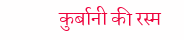कुर्बानी की रस्म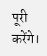पूरी करेंगे।